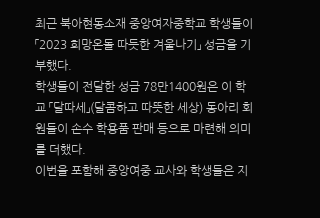최근 북아현동소재 중앙여자중학교 학생들이 「2023 희망온돌 따듯한 겨울나기」 성금을 기부했다.
학생들이 전달한 성금 78만1400원은 이 학교 「달따세」(달콤하고 따뜻한 세상) 동아리 회원들이 손수 학용품 판매 등으로 마련해 의미를 더했다.
이번을 포함해 중앙여중 교사와 학생들은 지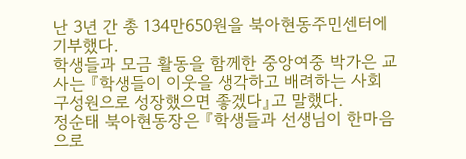난 3년 간 총 134만650원을 북아현동주민센터에 기부했다.
학생들과 모금 활동을 함께한 중앙여중 박가은 교사는 『학생들이 이웃을 생각하고 배려하는 사회 구성원으로 성장했으면 좋겠다』고 말했다.
정순태 북아현동장은 『학생들과 선생님이 한마음으로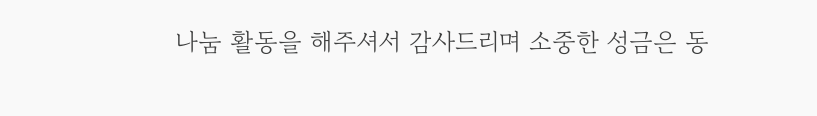나눔 활동을 해주셔서 감사드리며 소중한 성금은 동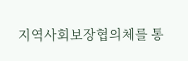지역사회보장협의체를 통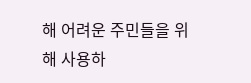해 어려운 주민들을 위해 사용하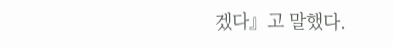겠다』고 말했다.